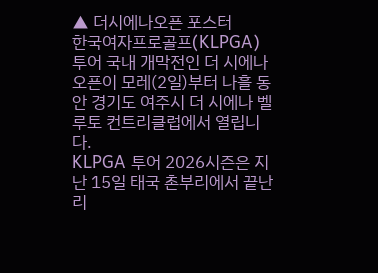▲ 더시에나오픈 포스터
한국여자프로골프(KLPGA) 투어 국내 개막전인 더 시에나 오픈이 모레(2일)부터 나흘 동안 경기도 여주시 더 시에나 벨루토 컨트리클럽에서 열립니다.
KLPGA 투어 2026시즌은 지난 15일 태국 촌부리에서 끝난 리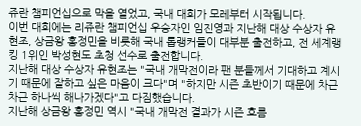쥬란 챔피언십으로 막을 열었고, 국내 대회가 모레부터 시작됩니다.
이번 대회에는 리쥬란 챔피언십 우승자인 임진영과 지난해 대상 수상자 유현조, 상금왕 홍정민을 비롯해 국내 톱랭커들이 대부분 출전하고, 전 세계랭킹 1위인 박성현도 초청 선수로 출전합니다.
지난해 대상 수상자 유현조는 "국내 개막전이라 팬 분들께서 기대하고 계시기 때문에 잘하고 싶은 마음이 크다"며 "하지만 시즌 초반이기 때문에 차근차근 하나씩 해나가겠다"고 다짐했습니다.
지난해 상금왕 홍정민 역시 "국내 개막전 결과가 시즌 흐름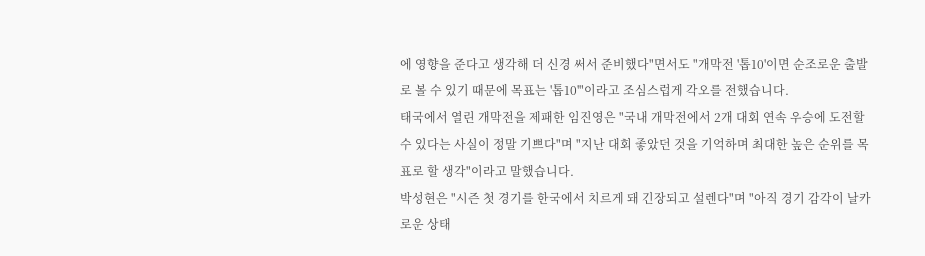에 영향을 준다고 생각해 더 신경 써서 준비했다"면서도 "개막전 '톱10'이면 순조로운 출발로 볼 수 있기 때문에 목표는 '톱10'"이라고 조심스럽게 각오를 전했습니다.
태국에서 열린 개막전을 제패한 임진영은 "국내 개막전에서 2개 대회 연속 우승에 도전할 수 있다는 사실이 정말 기쁘다"며 "지난 대회 좋았던 것을 기억하며 최대한 높은 순위를 목표로 할 생각"이라고 말했습니다.
박성현은 "시즌 첫 경기를 한국에서 치르게 돼 긴장되고 설렌다"며 "아직 경기 감각이 날카로운 상태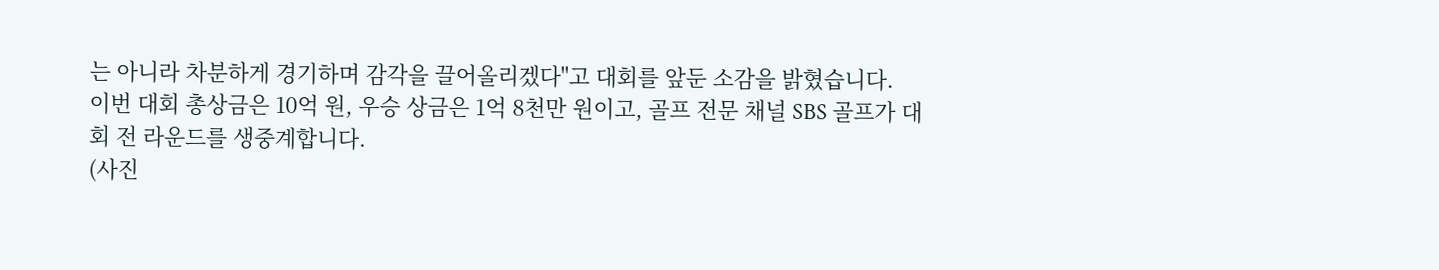는 아니라 차분하게 경기하며 감각을 끌어올리겠다"고 대회를 앞둔 소감을 밝혔습니다.
이번 대회 총상금은 10억 원, 우승 상금은 1억 8천만 원이고, 골프 전문 채널 SBS 골프가 대회 전 라운드를 생중계합니다.
(사진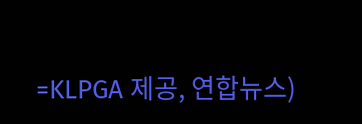=KLPGA 제공, 연합뉴스)